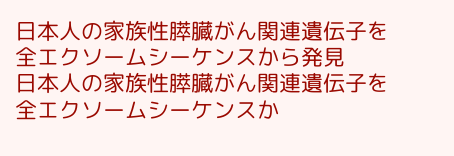日本人の家族性膵臓がん関連遺伝子を全エクソームシーケンスから発見
日本人の家族性膵臓がん関連遺伝子を全エクソームシーケンスか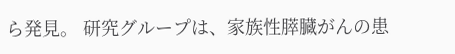ら発見。 研究グループは、家族性膵臓がんの患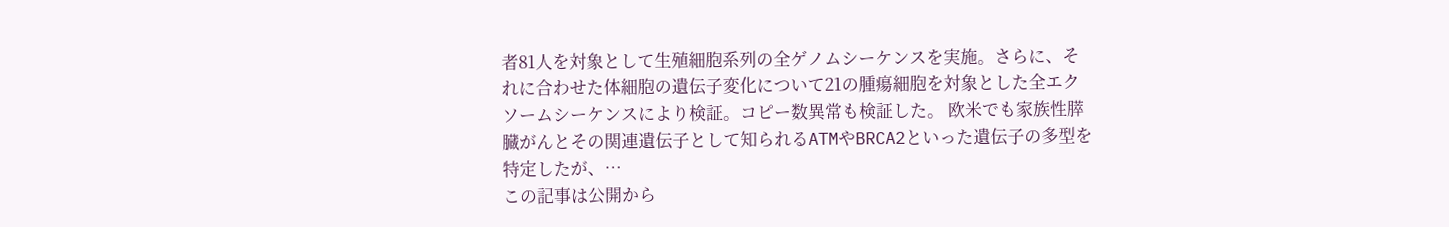者81人を対象として生殖細胞系列の全ゲノムシーケンスを実施。さらに、それに合わせた体細胞の遺伝子変化について21の腫瘍細胞を対象とした全エクソームシーケンスにより検証。コピー数異常も検証した。 欧米でも家族性膵臓がんとその関連遺伝子として知られるATMやBRCA2といった遺伝子の多型を特定したが、…
この記事は公開から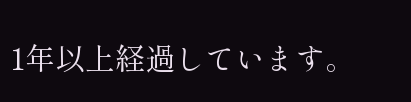1年以上経過しています。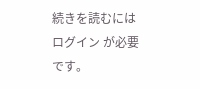続きを読むには ログイン が必要です。